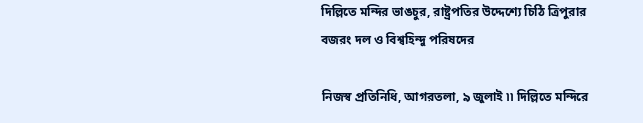দিল্লিতে মন্দির ভাঙচুর, রাষ্ট্রপতির উদ্দেশ্যে চিঠি ত্রিপুরার বজরং দল ও বিশ্বহিন্দু পরিষদের

নিজস্ব প্রতিনিধি, আগরতলা, ৯ জুলাই ৷৷ দিল্লিতে মন্দিরে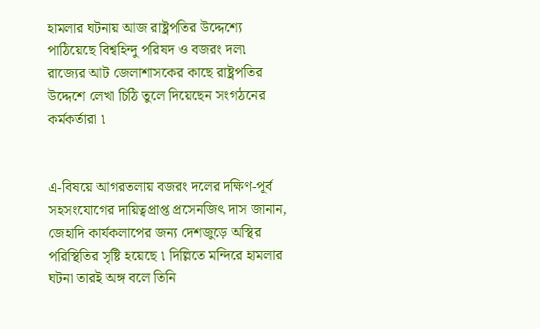হামলার ঘটনায় আজ রাষ্ট্রপতির উদ্দেশ্যে পাঠিয়েছে বিশ্বহিন্দু পরিষদ ও বজরং দল৷ রাজ্যের আট জেলাশাসকের কাছে রাষ্ট্রপতির উদ্দেশে লেখা চিঠি তুলে দিয়েছেন সংগঠনের কর্মকর্তারা ৷


এ-বিষয়ে আগরতলায় বজরং দলের দক্ষিণ-পূর্ব সহসংযোগের দায়িত্বপ্রাপ্ত প্রসেনজিৎ দাস জানান, জেহাদি কার্যকলাপের জন্য দেশজুড়ে অস্থির পরিস্থিতির সৃষ্টি হয়েছে ৷ দিল্লিতে মন্দিরে হামলার ঘটনা তারই অঙ্গ বলে তিনি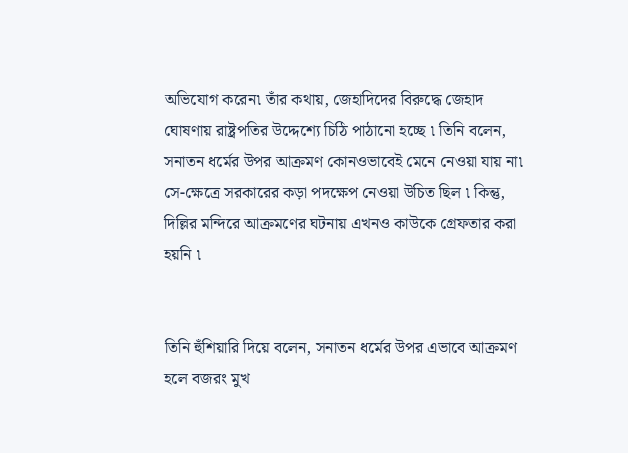অভিযোগ করেন৷ তাঁর কথায়, জেহাদিদের বিরুদ্ধে জেহাদ ঘোষণায় রাষ্ট্রপতির উদ্দেশ্যে চিঠি পাঠানো হচ্ছে ৷ তিনি বলেন, সনাতন ধর্মের উপর আক্রমণ কোনওভাবেই মেনে নেওয়া যায় না৷ সে-ক্ষেত্রে সরকারের কড়া পদক্ষেপ নেওয়া উচিত ছিল ৷ কিন্তু, দিল্লির মন্দিরে আক্রমণের ঘটনায় এখনও কাউকে গ্রেফতার করা হয়নি ৷


তিনি হুঁশিয়ারি দিয়ে বলেন, সনাতন ধর্মের উপর এভাবে আক্রমণ হলে বজরং মুখ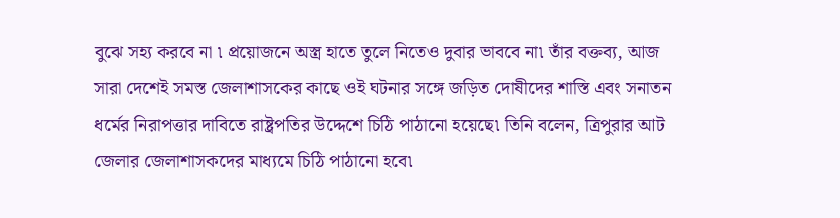বুঝে সহ্য করবে না ৷ প্রয়োজনে অস্ত্র হাতে তুলে নিতেও দুবার ভাববে না৷ তাঁর বক্তব্য, আজ সারা দেশেই সমস্ত জেলাশাসকের কাছে ওই ঘটনার সঙ্গে জড়িত দোষীদের শাস্তি এবং সনাতন ধর্মের নিরাপত্তার দাবিতে রাষ্ট্রপতির উদ্দেশে চিঠি পাঠানো হয়েছে৷ তিনি বলেন, ত্রিপুরার আট জেলার জেলাশাসকদের মাধ্যমে চিঠি পাঠানো হবে৷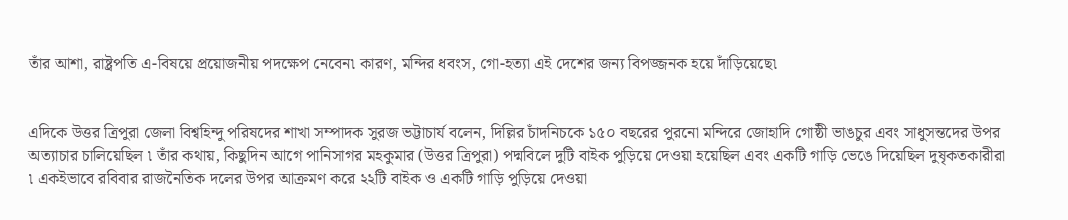তাঁর আশা, রাষ্ট্রপতি এ-বিষয়ে প্রয়োজনীয় পদক্ষেপ নেবেন৷ কারণ, মন্দির ধবংস, গো-হত্যা এই দেশের জন্য বিপজ্জনক হয়ে দাঁড়িয়েছে৷


এদিকে উত্তর ত্রিপুরা জেলা বিশ্বহিন্দু পরিষদের শাখা সম্পাদক সুরজ ভট্টাচার্য বলেন, দিল্লির চাঁদনিচকে ১৫০ বছরের পুরনো মন্দিরে জোহাদি গোষ্ঠী ভাঙচুর এবং সাধুসন্তদের উপর অত্যাচার চালিয়েছিল ৷ তাঁর কথায়, কিছুদিন আগে পানিসাগর মহকুমার (উত্তর ত্রিপুরা) পদ্মবিলে দুটি বাইক পুড়িয়ে দেওয়া হয়েছিল এবং একটি গাড়ি ভেঙে দিয়েছিল দুষৃকতকারীরা ৷ একইভাবে রবিবার রাজনৈতিক দলের উপর আক্রমণ করে ২২টি বাইক ও একটি গাড়ি পুড়িয়ে দেওয়া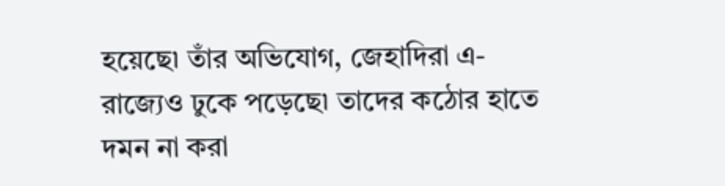হয়েছে৷ তাঁর অভিযোগ, জেহাদিরা এ-রাজ্যেও ঢুকে পড়েছে৷ তাদের কঠোর হাতে দমন না করা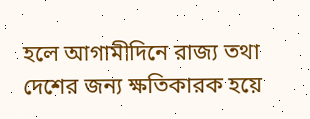হলে আগামীদিনে রাজ্য তথা দেশের জন্য ক্ষতিকারক হয়ে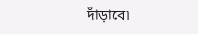দাঁড়াবে৷